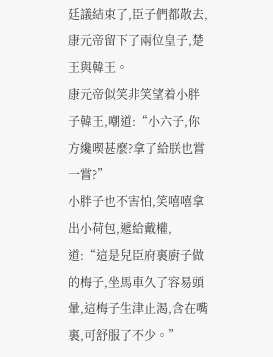廷議結束了,臣子們都散去,康元帝留下了兩位皇子,楚王與韓王。
康元帝似笑非笑望着小胖子韓王,嘲道:“小六子,你方纔喫甚麼?拿了給朕也嘗一嘗?”
小胖子也不害怕,笑嘻嘻拿出小荷包,遞給戴權,道:“這是兒臣府裏廚子做的梅子,坐馬車久了容易頭暈,這梅子生津止渴,含在嘴裏,可舒服了不少。”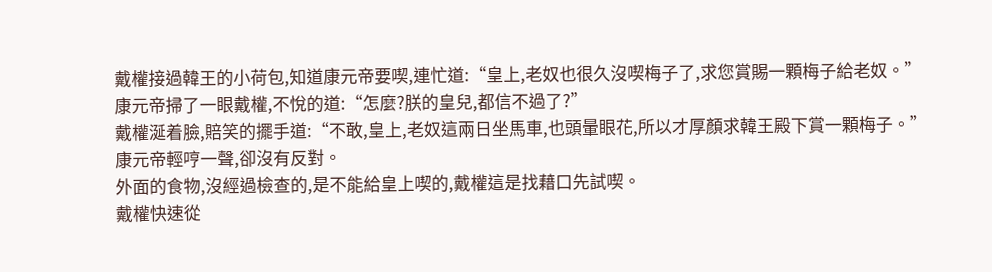戴權接過韓王的小荷包,知道康元帝要喫,連忙道:“皇上,老奴也很久沒喫梅子了,求您賞賜一顆梅子給老奴。”
康元帝掃了一眼戴權,不悅的道:“怎麼?朕的皇兒,都信不過了?”
戴權涎着臉,賠笑的擺手道:“不敢,皇上,老奴這兩日坐馬車,也頭暈眼花,所以才厚顏求韓王殿下賞一顆梅子。”
康元帝輕哼一聲,卻沒有反對。
外面的食物,沒經過檢查的,是不能給皇上喫的,戴權這是找藉口先試喫。
戴權快速從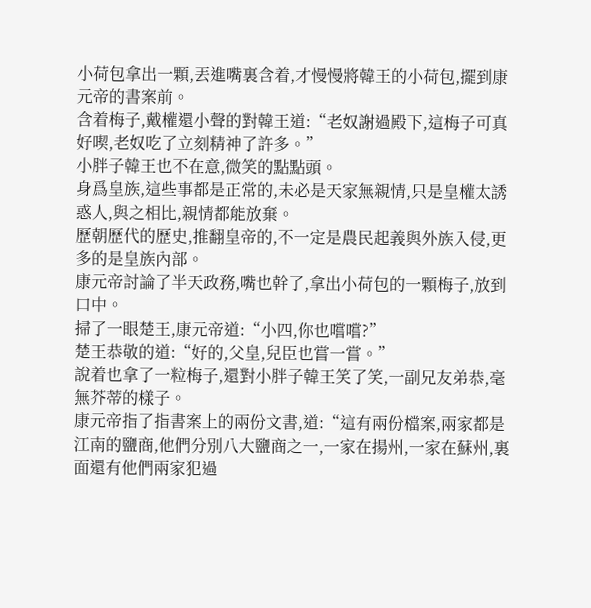小荷包拿出一顆,丟進嘴裏含着,才慢慢將韓王的小荷包,擺到康元帝的書案前。
含着梅子,戴權還小聲的對韓王道:“老奴謝過殿下,這梅子可真好喫,老奴吃了立刻精神了許多。”
小胖子韓王也不在意,微笑的點點頭。
身爲皇族,這些事都是正常的,未必是天家無親情,只是皇權太誘惑人,與之相比,親情都能放棄。
歷朝歷代的歷史,推翻皇帝的,不一定是農民起義與外族入侵,更多的是皇族內部。
康元帝討論了半天政務,嘴也幹了,拿出小荷包的一顆梅子,放到口中。
掃了一眼楚王,康元帝道:“小四,你也嚐嚐?”
楚王恭敬的道:“好的,父皇,兒臣也嘗一嘗。”
說着也拿了一粒梅子,還對小胖子韓王笑了笑,一副兄友弟恭,毫無芥蒂的樣子。
康元帝指了指書案上的兩份文書,道:“這有兩份檔案,兩家都是江南的鹽商,他們分別八大鹽商之一,一家在揚州,一家在蘇州,裏面還有他們兩家犯過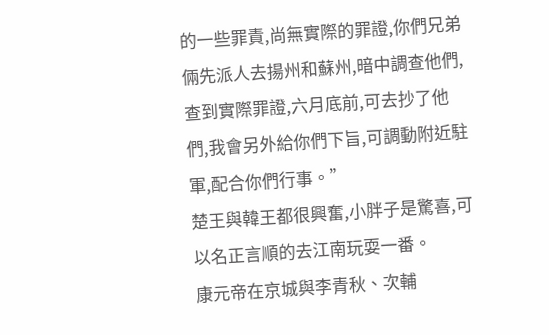的一些罪責,尚無實際的罪證,你們兄弟倆先派人去揚州和蘇州,暗中調查他們,查到實際罪證,六月底前,可去抄了他們,我會另外給你們下旨,可調動附近駐軍,配合你們行事。”
楚王與韓王都很興奮,小胖子是驚喜,可以名正言順的去江南玩耍一番。
康元帝在京城與李青秋、次輔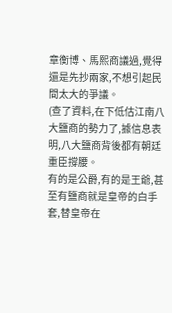章衡博、馬熙商議過,覺得還是先抄兩家,不想引起民間太大的爭議。
(查了資料,在下低估江南八大鹽商的勢力了,據信息表明,八大鹽商背後都有朝廷重臣撐腰。
有的是公爵,有的是王爺,甚至有鹽商就是皇帝的白手套,替皇帝在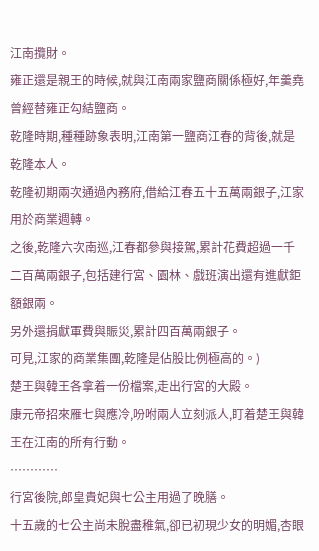江南攬財。
雍正還是親王的時候,就與江南兩家鹽商關係極好,年羹堯曾經替雍正勾結鹽商。
乾隆時期,種種跡象表明,江南第一鹽商江春的背後,就是乾隆本人。
乾隆初期兩次通過內務府,借給江春五十五萬兩銀子,江家用於商業週轉。
之後,乾隆六次南巡,江春都參與接駕,累計花費超過一千二百萬兩銀子,包括建行宮、園林、戲班演出還有進獻鉅額銀兩。
另外還捐獻軍費與賑災,累計四百萬兩銀子。
可見,江家的商業集團,乾隆是佔股比例極高的。)
楚王與韓王各拿着一份檔案,走出行宮的大殿。
康元帝招來雁七與應冷,吩咐兩人立刻派人,盯着楚王與韓王在江南的所有行動。
…………
行宮後院,郎皇貴妃與七公主用過了晚膳。
十五歲的七公主尚未脫盡稚氣,卻已初現少女的明媚,杏眼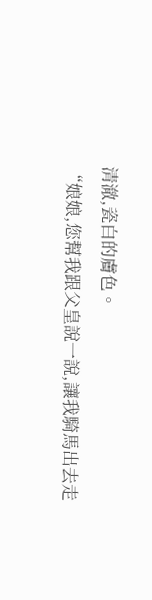清澈,瓷白的膚色。
“娘娘,您幫我跟父皇說一說,讓我騎馬出去走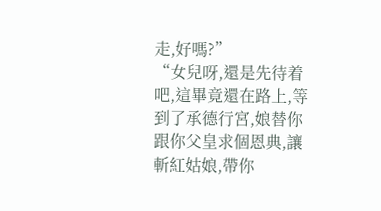走,好嗎?”
“女兒呀,還是先待着吧,這畢竟還在路上,等到了承德行宮,娘替你跟你父皇求個恩典,讓斬紅姑娘,帶你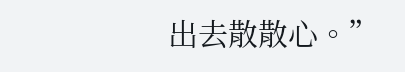出去散散心。”